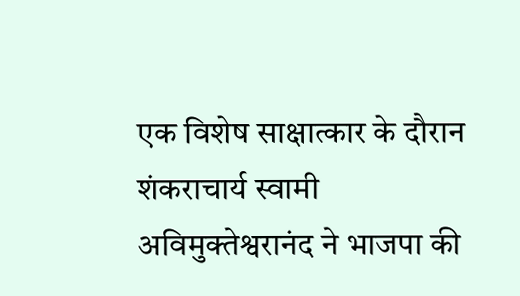एक विशेष साक्षात्कार के दौरान शंकराचार्य स्वामी अविमुक्तेश्वरानंद ने भाजपा की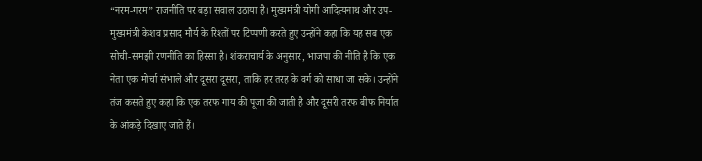“नरम-गरम” राजनीति पर बड़ा सवाल उठाया है। मुख्यमंत्री योगी आदित्यनाथ और उप-मुख्यमंत्री केशव प्रसाद मौर्य के रिश्तों पर टिप्पणी करते हुए उन्होंने कहा कि यह सब एक सोची-समझी रणनीति का हिस्सा है। शंकराचार्य के अनुसार, भाजपा की नीति है कि एक नेता एक मोर्चा संभाले और दूसरा दूसरा, ताकि हर तरह के वर्ग को साधा जा सके। उन्होंने तंज कसते हुए कहा कि एक तरफ गाय की पूजा की जाती है और दूसरी तरफ बीफ निर्यात के आंकड़े दिखाए जाते हैं।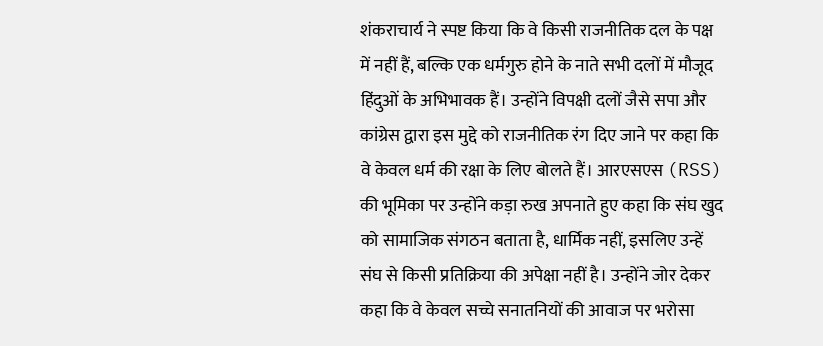शंकराचार्य ने स्पष्ट किया कि वे किसी राजनीतिक दल के पक्ष में नहीं हैं, बल्कि एक धर्मगुरु होने के नाते सभी दलों में मौजूद हिंदुओं के अभिभावक हैं। उन्होंने विपक्षी दलों जैसे सपा और कांग्रेस द्वारा इस मुद्दे को राजनीतिक रंग दिए जाने पर कहा कि वे केवल धर्म की रक्षा के लिए बोलते हैं। आरएसएस (RSS) की भूमिका पर उन्होंने कड़ा रुख अपनाते हुए कहा कि संघ खुद को सामाजिक संगठन बताता है, धार्मिक नहीं, इसलिए उन्हें संघ से किसी प्रतिक्रिया की अपेक्षा नहीं है। उन्होंने जोर देकर कहा कि वे केवल सच्चे सनातनियों की आवाज पर भरोसा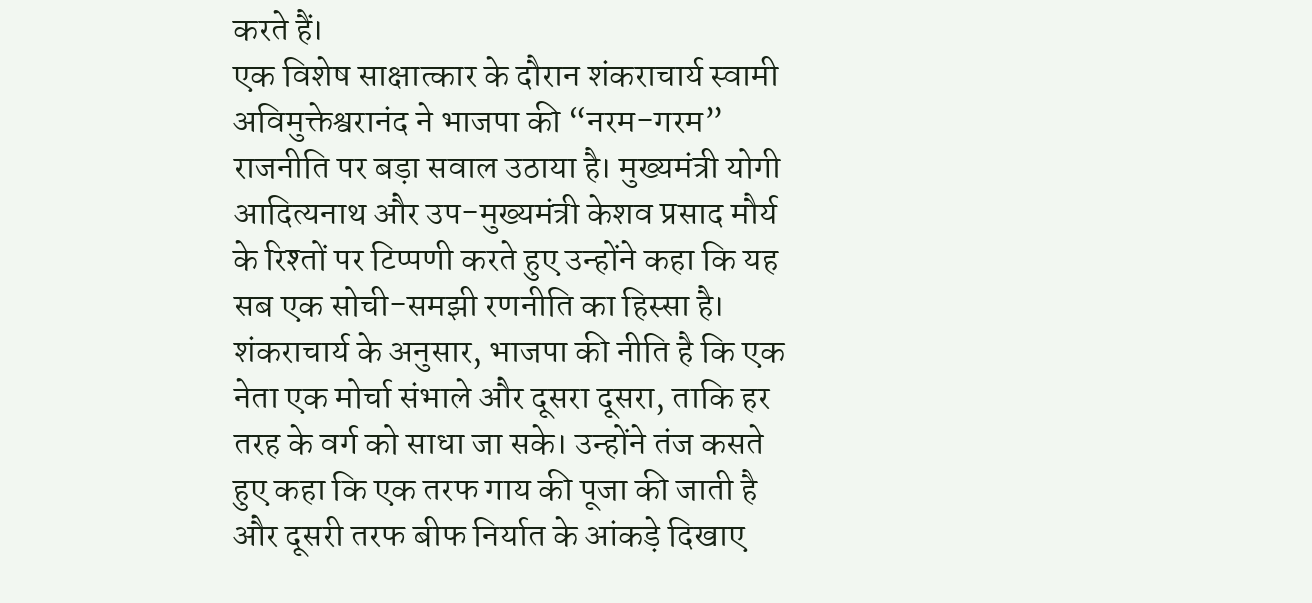करते हैं।
एक विशेष साक्षात्कार के दौरान शंकराचार्य स्वामी अविमुक्तेश्वरानंद ने भाजपा की “नरम-गरम” राजनीति पर बड़ा सवाल उठाया है। मुख्यमंत्री योगी आदित्यनाथ और उप-मुख्यमंत्री केशव प्रसाद मौर्य के रिश्तों पर टिप्पणी करते हुए उन्होंने कहा कि यह सब एक सोची-समझी रणनीति का हिस्सा है। शंकराचार्य के अनुसार, भाजपा की नीति है कि एक नेता एक मोर्चा संभाले और दूसरा दूसरा, ताकि हर तरह के वर्ग को साधा जा सके। उन्होंने तंज कसते हुए कहा कि एक तरफ गाय की पूजा की जाती है और दूसरी तरफ बीफ निर्यात के आंकड़े दिखाए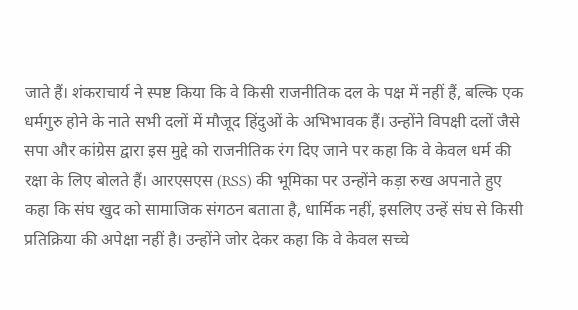जाते हैं। शंकराचार्य ने स्पष्ट किया कि वे किसी राजनीतिक दल के पक्ष में नहीं हैं, बल्कि एक धर्मगुरु होने के नाते सभी दलों में मौजूद हिंदुओं के अभिभावक हैं। उन्होंने विपक्षी दलों जैसे सपा और कांग्रेस द्वारा इस मुद्दे को राजनीतिक रंग दिए जाने पर कहा कि वे केवल धर्म की रक्षा के लिए बोलते हैं। आरएसएस (RSS) की भूमिका पर उन्होंने कड़ा रुख अपनाते हुए कहा कि संघ खुद को सामाजिक संगठन बताता है, धार्मिक नहीं, इसलिए उन्हें संघ से किसी प्रतिक्रिया की अपेक्षा नहीं है। उन्होंने जोर देकर कहा कि वे केवल सच्चे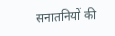सनातनियों की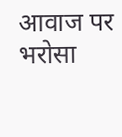आवाज पर भरोसा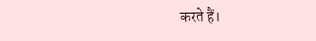करते हैं।